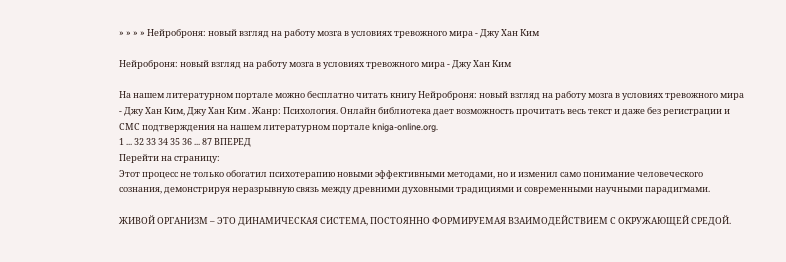» » » » Нейроброня: новый взгляд на работу мозга в условиях тревожного мира - Джу Хан Ким

Нейроброня: новый взгляд на работу мозга в условиях тревожного мира - Джу Хан Ким

На нашем литературном портале можно бесплатно читать книгу Нейроброня: новый взгляд на работу мозга в условиях тревожного мира - Джу Хан Ким, Джу Хан Ким . Жанр: Психология. Онлайн библиотека дает возможность прочитать весь текст и даже без регистрации и СМС подтверждения на нашем литературном портале kniga-online.org.
1 ... 32 33 34 35 36 ... 87 ВПЕРЕД
Перейти на страницу:
Этот процесс не только обогатил психотерапию новыми эффективными методами, но и изменил само понимание человеческого сознания, демонстрируя неразрывную связь между древними духовными традициями и современными научными парадигмами.

ЖИВОЙ ОРГАНИЗМ – ЭТО ДИНАМИЧЕСКАЯ СИСТЕМА, ПОСТОЯННО ФОРМИРУЕМАЯ ВЗАИМОДЕЙСТВИЕМ С ОКРУЖАЮЩЕЙ СРЕДОЙ.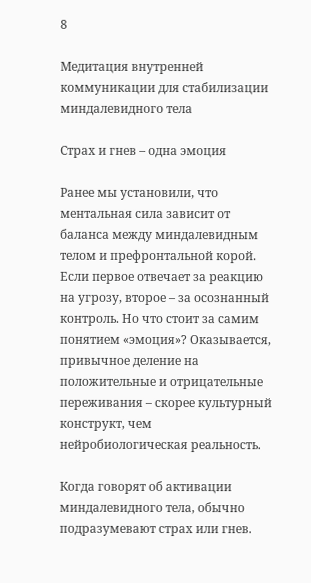8

Медитация внутренней коммуникации для стабилизации миндалевидного тела

Страх и гнев – одна эмоция

Ранее мы установили, что ментальная сила зависит от баланса между миндалевидным телом и префронтальной корой. Если первое отвечает за реакцию на угрозу, второе – за осознанный контроль. Но что стоит за самим понятием «эмоция»? Оказывается, привычное деление на положительные и отрицательные переживания – скорее культурный конструкт, чем нейробиологическая реальность.

Когда говорят об активации миндалевидного тела, обычно подразумевают страх или гнев.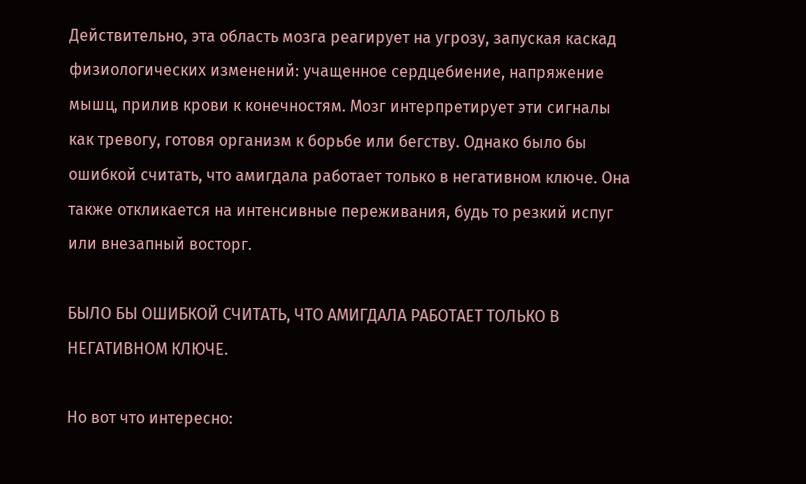Действительно, эта область мозга реагирует на угрозу, запуская каскад физиологических изменений: учащенное сердцебиение, напряжение мышц, прилив крови к конечностям. Мозг интерпретирует эти сигналы как тревогу, готовя организм к борьбе или бегству. Однако было бы ошибкой считать, что амигдала работает только в негативном ключе. Она также откликается на интенсивные переживания, будь то резкий испуг или внезапный восторг.

БЫЛО БЫ ОШИБКОЙ СЧИТАТЬ, ЧТО АМИГДАЛА РАБОТАЕТ ТОЛЬКО В НЕГАТИВНОМ КЛЮЧЕ.

Но вот что интересно: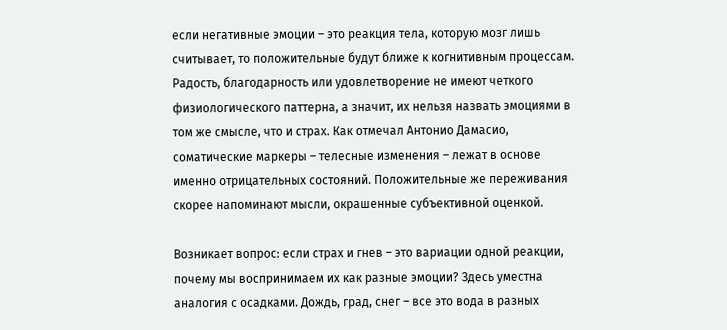если негативные эмоции – это реакция тела, которую мозг лишь считывает, то положительные будут ближе к когнитивным процессам. Радость, благодарность или удовлетворение не имеют четкого физиологического паттерна, а значит, их нельзя назвать эмоциями в том же смысле, что и страх. Как отмечал Антонио Дамасио, соматические маркеры – телесные изменения – лежат в основе именно отрицательных состояний. Положительные же переживания скорее напоминают мысли, окрашенные субъективной оценкой.

Возникает вопрос: если страх и гнев – это вариации одной реакции, почему мы воспринимаем их как разные эмоции? Здесь уместна аналогия с осадками. Дождь, град, снег – все это вода в разных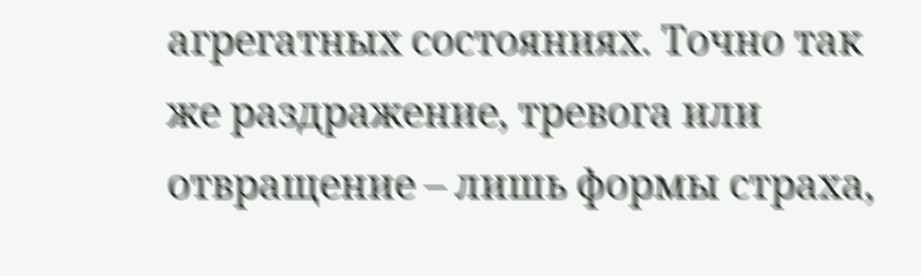агрегатных состояниях. Точно так же раздражение, тревога или отвращение – лишь формы страха,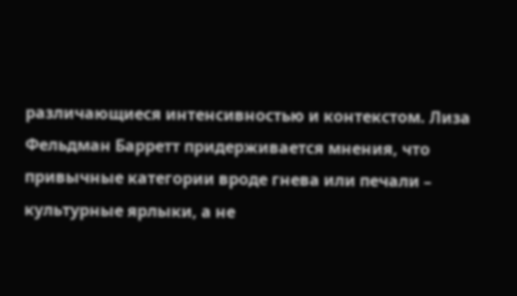различающиеся интенсивностью и контекстом. Лиза Фельдман Барретт придерживается мнения, что привычные категории вроде гнева или печали – культурные ярлыки, а не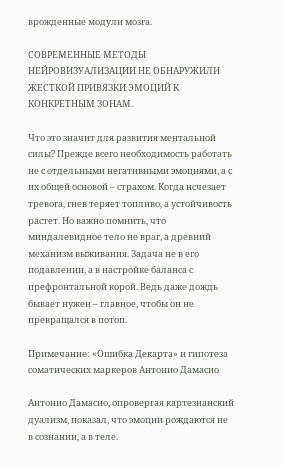врожденные модули мозга.

СОВРЕМЕННЫЕ МЕТОДЫ НЕЙРОВИЗУАЛИЗАЦИИ НЕ ОБНАРУЖИЛИ ЖЕСТКОЙ ПРИВЯЗКИ ЭМОЦИЙ К КОНКРЕТНЫМ ЗОНАМ.

Что это значит для развития ментальной силы? Прежде всего необходимость работать не с отдельными негативными эмоциями, а с их общей основой – страхом. Когда исчезает тревога, гнев теряет топливо, а устойчивость растет. Но важно помнить, что миндалевидное тело не враг, а древний механизм выживания. Задача не в его подавлении, а в настройке баланса с префронтальной корой. Ведь даже дождь бывает нужен – главное, чтобы он не превращался в потоп.

Примечание: «Ошибка Декарта» и гипотеза соматических маркеров Антонио Дамасио

Антонио Дамасио, опровергая картезианский дуализм, показал, что эмоции рождаются не в сознании, а в теле.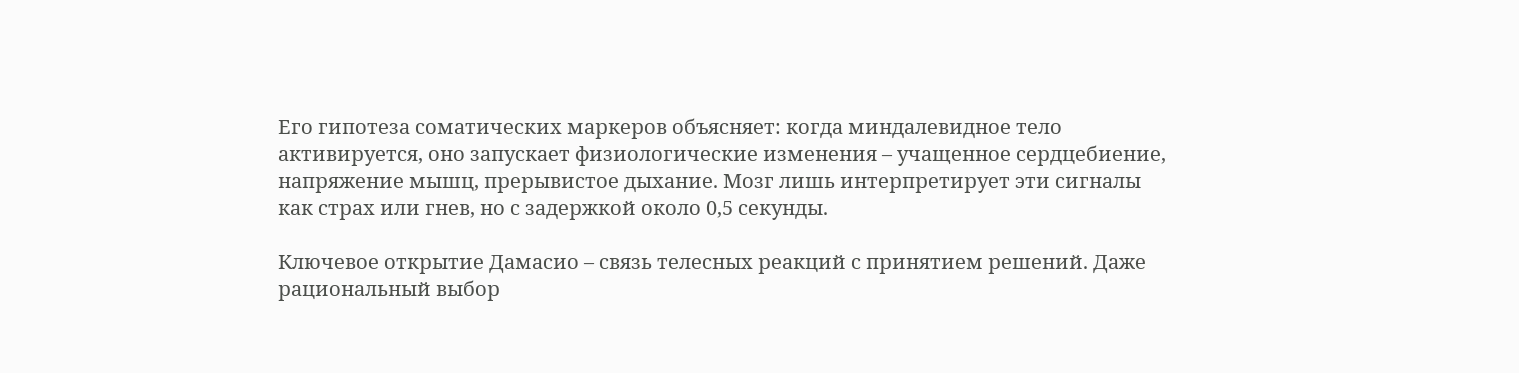Его гипотеза соматических маркеров объясняет: когда миндалевидное тело активируется, оно запускает физиологические изменения – учащенное сердцебиение, напряжение мышц, прерывистое дыхание. Мозг лишь интерпретирует эти сигналы как страх или гнев, но с задержкой около 0,5 секунды.

Ключевое открытие Дамасио – связь телесных реакций с принятием решений. Даже рациональный выбор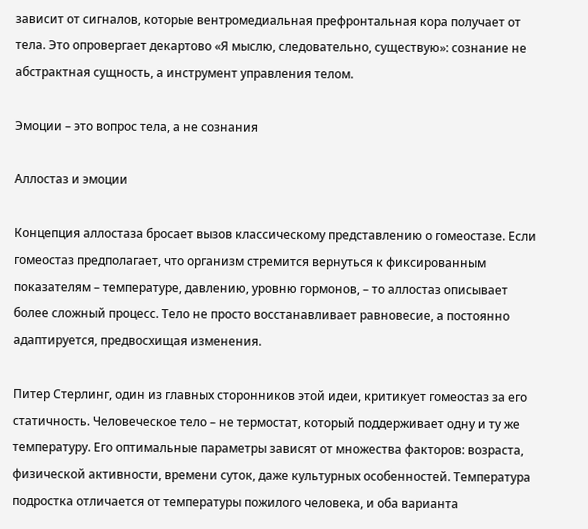зависит от сигналов, которые вентромедиальная префронтальная кора получает от тела. Это опровергает декартово «Я мыслю, следовательно, существую»: сознание не абстрактная сущность, а инструмент управления телом.

Эмоции – это вопрос тела, а не сознания

Аллостаз и эмоции

Концепция аллостаза бросает вызов классическому представлению о гомеостазе. Если гомеостаз предполагает, что организм стремится вернуться к фиксированным показателям – температуре, давлению, уровню гормонов, – то аллостаз описывает более сложный процесс. Тело не просто восстанавливает равновесие, а постоянно адаптируется, предвосхищая изменения.

Питер Стерлинг, один из главных сторонников этой идеи, критикует гомеостаз за его статичность. Человеческое тело – не термостат, который поддерживает одну и ту же температуру. Его оптимальные параметры зависят от множества факторов: возраста, физической активности, времени суток, даже культурных особенностей. Температура подростка отличается от температуры пожилого человека, и оба варианта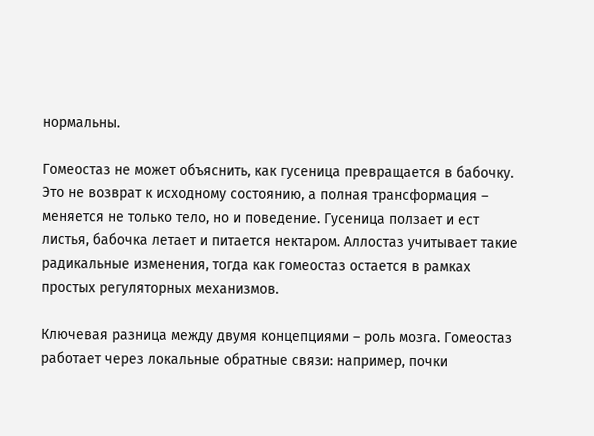нормальны.

Гомеостаз не может объяснить, как гусеница превращается в бабочку. Это не возврат к исходному состоянию, а полная трансформация – меняется не только тело, но и поведение. Гусеница ползает и ест листья, бабочка летает и питается нектаром. Аллостаз учитывает такие радикальные изменения, тогда как гомеостаз остается в рамках простых регуляторных механизмов.

Ключевая разница между двумя концепциями – роль мозга. Гомеостаз работает через локальные обратные связи: например, почки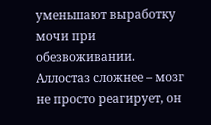уменьшают выработку мочи при обезвоживании. Аллостаз сложнее – мозг не просто реагирует, он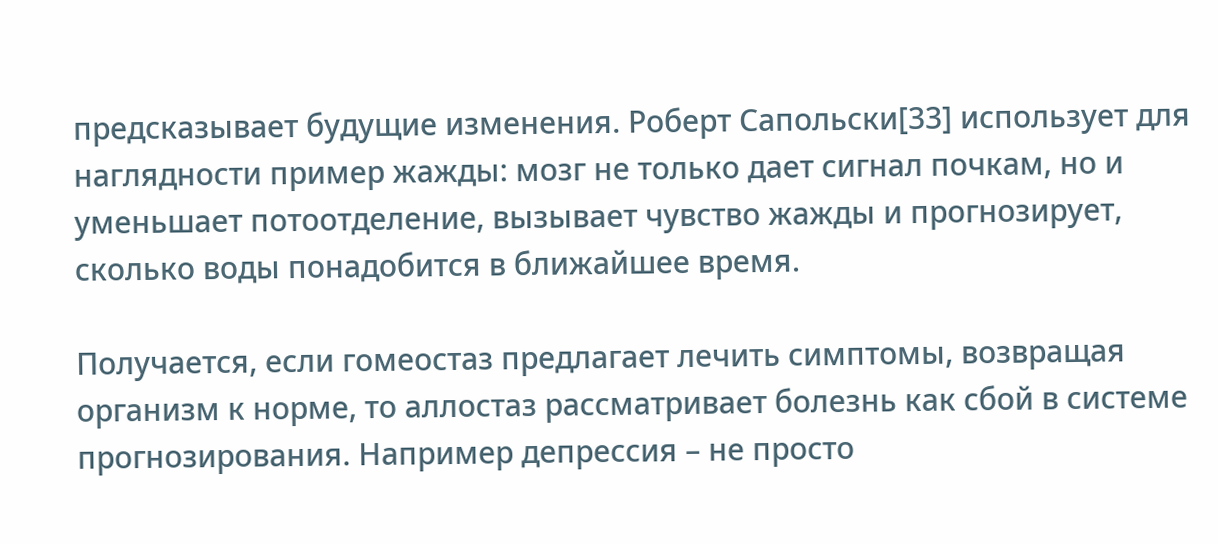предсказывает будущие изменения. Роберт Сапольски[33] использует для наглядности пример жажды: мозг не только дает сигнал почкам, но и уменьшает потоотделение, вызывает чувство жажды и прогнозирует, сколько воды понадобится в ближайшее время.

Получается, если гомеостаз предлагает лечить симптомы, возвращая организм к норме, то аллостаз рассматривает болезнь как сбой в системе прогнозирования. Например депрессия – не просто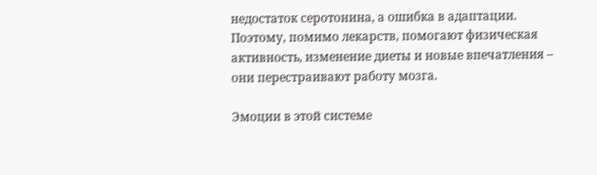недостаток серотонина, а ошибка в адаптации. Поэтому, помимо лекарств, помогают физическая активность, изменение диеты и новые впечатления – они перестраивают работу мозга.

Эмоции в этой системе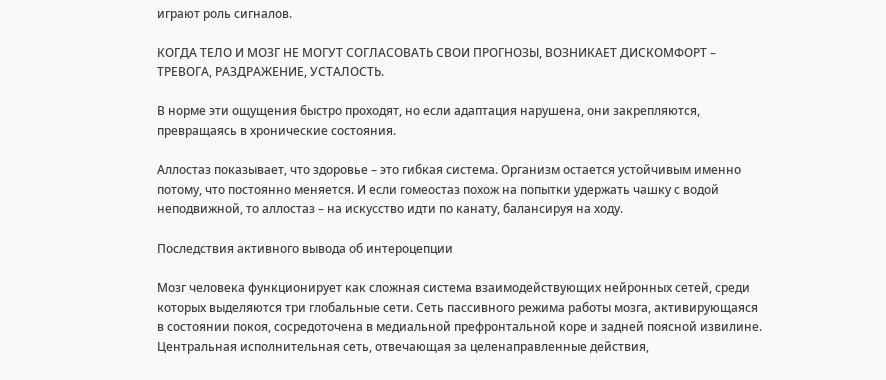играют роль сигналов.

КОГДА ТЕЛО И МОЗГ НЕ МОГУТ СОГЛАСОВАТЬ СВОИ ПРОГНОЗЫ, ВОЗНИКАЕТ ДИСКОМФОРТ – ТРЕВОГА, РАЗДРАЖЕНИЕ, УСТАЛОСТЬ.

В норме эти ощущения быстро проходят, но если адаптация нарушена, они закрепляются, превращаясь в хронические состояния.

Аллостаз показывает, что здоровье – это гибкая система. Организм остается устойчивым именно потому, что постоянно меняется. И если гомеостаз похож на попытки удержать чашку с водой неподвижной, то аллостаз – на искусство идти по канату, балансируя на ходу.

Последствия активного вывода об интероцепции

Мозг человека функционирует как сложная система взаимодействующих нейронных сетей, среди которых выделяются три глобальные сети. Сеть пассивного режима работы мозга, активирующаяся в состоянии покоя, сосредоточена в медиальной префронтальной коре и задней поясной извилине. Центральная исполнительная сеть, отвечающая за целенаправленные действия,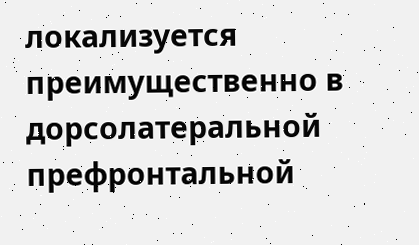локализуется преимущественно в дорсолатеральной префронтальной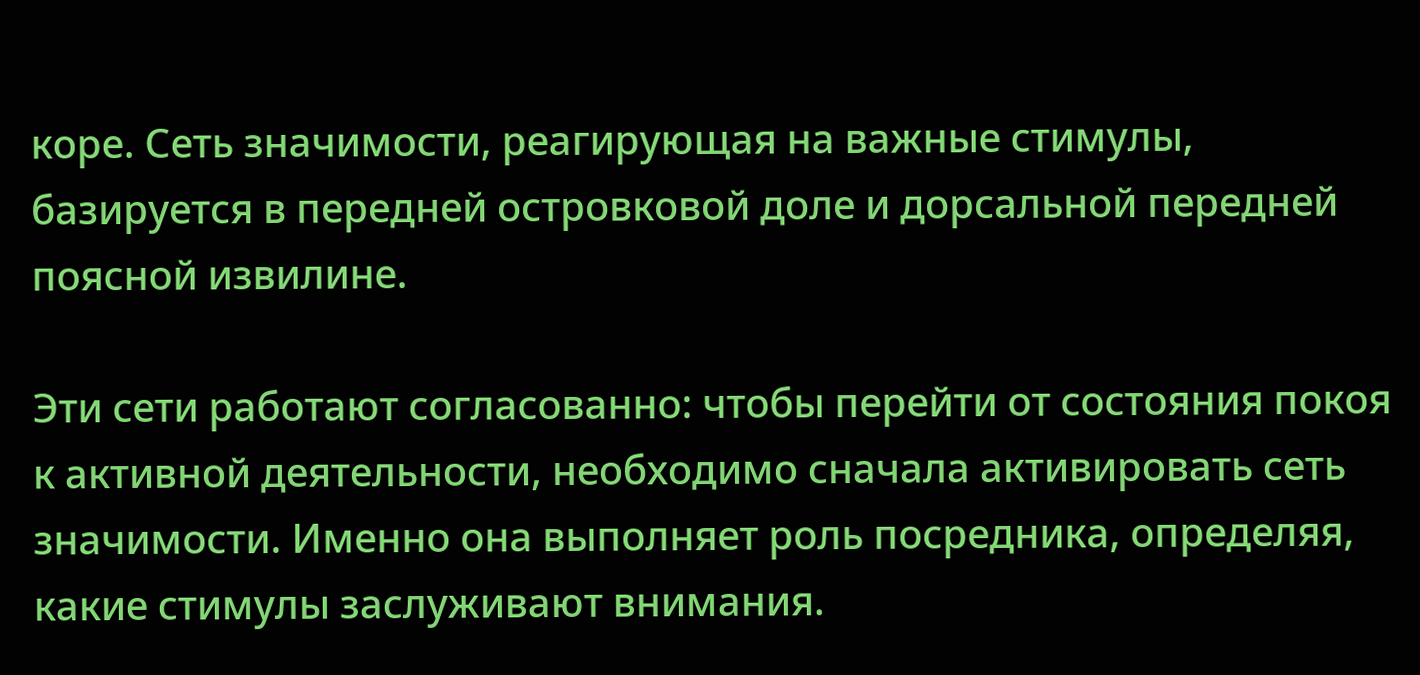коре. Сеть значимости, реагирующая на важные стимулы, базируется в передней островковой доле и дорсальной передней поясной извилине.

Эти сети работают согласованно: чтобы перейти от состояния покоя к активной деятельности, необходимо сначала активировать сеть значимости. Именно она выполняет роль посредника, определяя, какие стимулы заслуживают внимания.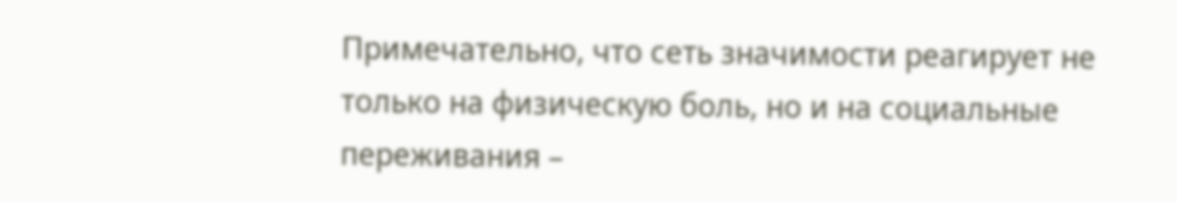Примечательно, что сеть значимости реагирует не только на физическую боль, но и на социальные переживания –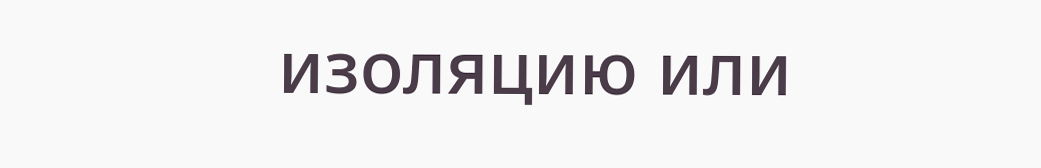изоляцию или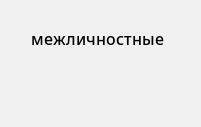межличностные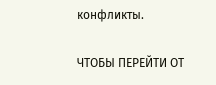конфликты.

ЧТОБЫ ПЕРЕЙТИ ОТ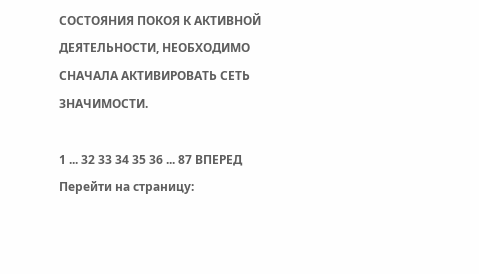СОСТОЯНИЯ ПОКОЯ К АКТИВНОЙ ДЕЯТЕЛЬНОСТИ, НЕОБХОДИМО СНАЧАЛА АКТИВИРОВАТЬ СЕТЬ ЗНАЧИМОСТИ.

1 ... 32 33 34 35 36 ... 87 ВПЕРЕД
Перейти на страницу: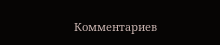Комментариев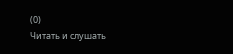(0)
Читать и слушать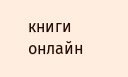книги онлайн